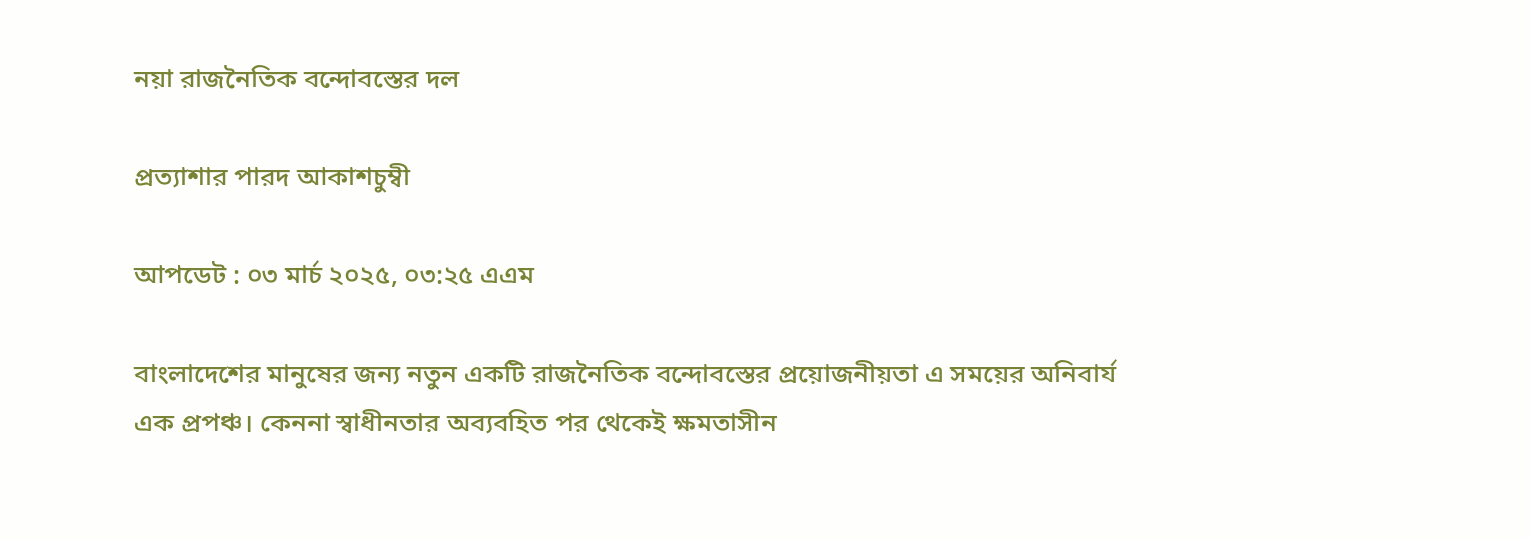নয়া রাজনৈতিক বন্দোবস্তের দল

প্রত্যাশার পারদ আকাশচুম্বী

আপডেট : ০৩ মার্চ ২০২৫, ০৩:২৫ এএম

বাংলাদেশের মানুষের জন্য নতুন একটি রাজনৈতিক বন্দোবস্তের প্রয়োজনীয়তা এ সময়ের অনিবার্য এক প্রপঞ্চ। কেননা স্বাধীনতার অব্যবহিত পর থেকেই ক্ষমতাসীন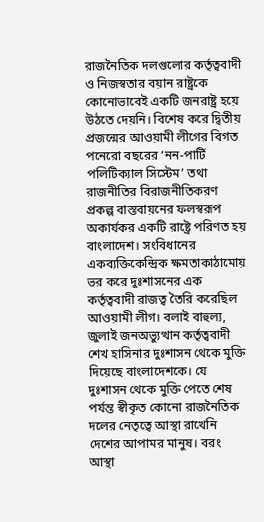রাজনৈতিক দলগুলোর কর্তৃত্ববাদী ও নিজস্বতার বয়ান রাষ্ট্রকে কোনোভাবেই একটি জনরাষ্ট্র হয়ে উঠতে দেয়নি। বিশেষ করে দ্বিতীয় প্রজন্মের আওয়ামী লীগের বিগত পনেরো বছরের ‘নন-পার্টি পলিটিক্যাল সিস্টেম’ তথা রাজনীতির বিরাজনীতিকরণ প্রকল্প বাস্তবায়নের ফলস্বরূপ অকার্যকর একটি রাষ্ট্রে পরিণত হয় বাংলাদেশ। সংবিধানের একব্যক্তিকেন্দ্রিক ক্ষমতাকাঠামোয় ভর করে দুঃশাসনের এক কর্তৃত্ববাদী রাজত্ব তৈরি করেছিল আওয়ামী লীগ। বলাই বাহুল্য, জুলাই জনঅভ্যুত্থান কর্তৃত্ববাদী শেখ হাসিনার দুঃশাসন থেকে মুক্তি দিয়েছে বাংলাদেশকে। যে দুঃশাসন থেকে মুক্তি পেতে শেষ পর্যন্ত স্বীকৃত কোনো রাজনৈতিক দলের নেতৃত্বে আস্থা রাখেনি দেশের আপামর মানুষ। বরং আস্থা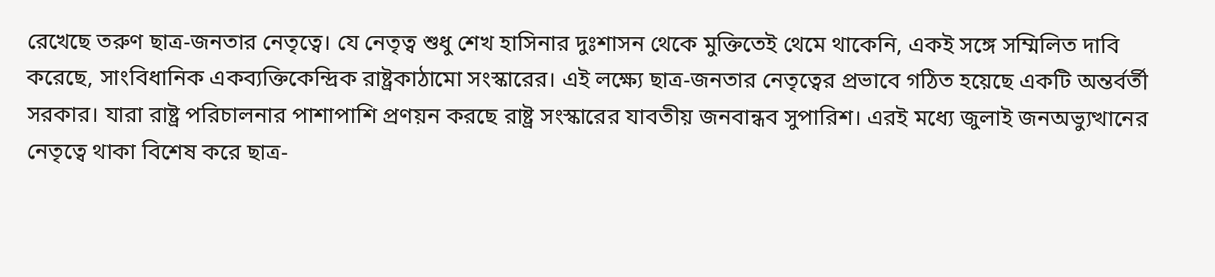রেখেছে তরুণ ছাত্র-জনতার নেতৃত্বে। যে নেতৃত্ব শুধু শেখ হাসিনার দুঃশাসন থেকে মুক্তিতেই থেমে থাকেনি, একই সঙ্গে সম্মিলিত দাবি করেছে, সাংবিধানিক একব্যক্তিকেন্দ্রিক রাষ্ট্রকাঠামো সংস্কারের। এই লক্ষ্যে ছাত্র-জনতার নেতৃত্বের প্রভাবে গঠিত হয়েছে একটি অন্তর্বর্তী সরকার। যারা রাষ্ট্র পরিচালনার পাশাপাশি প্রণয়ন করছে রাষ্ট্র সংস্কারের যাবতীয় জনবান্ধব সুপারিশ। এরই মধ্যে জুলাই জনঅভ্যুত্থানের নেতৃত্বে থাকা বিশেষ করে ছাত্র-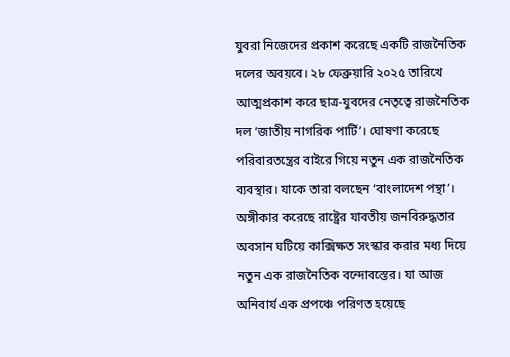যুবরা নিজেদের প্রকাশ করেছে একটি রাজনৈতিক দলের অবয়বে। ২৮ ফেব্রুয়ারি ২০২৫ তারিখে আত্মপ্রকাশ করে ছাত্র-যুবদের নেতৃত্বে রাজনৈতিক দল ‘জাতীয় নাগরিক পার্টি’। ঘোষণা করেছে পরিবারতন্ত্রের বাইরে গিয়ে নতুন এক রাজনৈতিক ব্যবস্থার। যাকে তারা বলছেন ‘বাংলাদেশ পন্থা’। অঙ্গীকার করেছে রাষ্ট্রের যাবতীয় জনবিরুদ্ধতার অবসান ঘটিয়ে কাক্সিক্ষত সংস্কার করার মধ্য দিয়ে নতুন এক রাজনৈতিক বন্দোবস্তের। যা আজ অনিবার্য এক প্রপঞ্চে পরিণত হয়েছে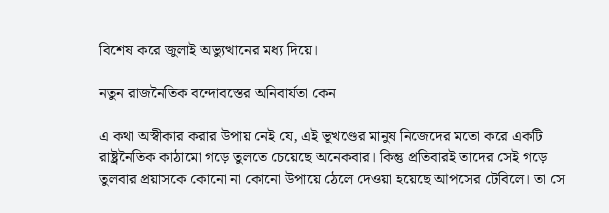বিশেষ করে জুলাই অভ্যুত্থানের মধ্য দিয়ে।

নতুন রাজনৈতিক বন্দোবস্তের অনিবার্যতা কেন

এ কথা অস্বীকার করার উপায় নেই যে, এই ভূখণ্ডের মানুষ নিজেদের মতো করে একটি রাষ্ট্রনৈতিক কাঠামো গড়ে তুলতে চেয়েছে অনেকবার। কিন্তু প্রতিবারই তাদের সেই গড়ে তুলবার প্রয়াসকে কোনো না কোনো উপায়ে ঠেলে দেওয়া হয়েছে আপসের টেবিলে। তা সে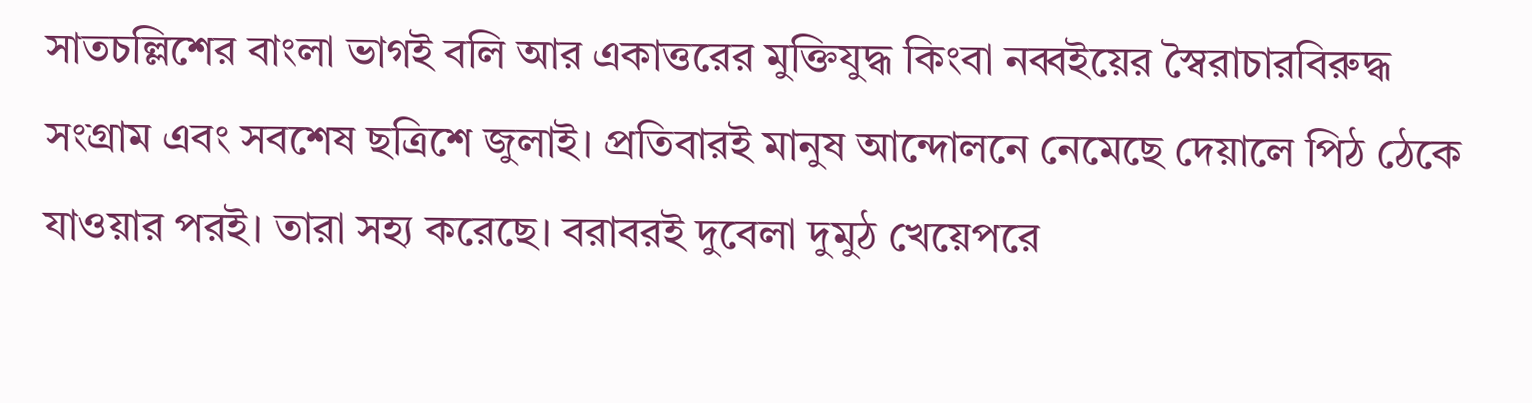সাতচল্লিশের বাংলা ভাগই বলি আর একাত্তরের মুক্তিযুদ্ধ কিংবা নব্বইয়ের স্বৈরাচারবিরুদ্ধ সংগ্রাম এবং সবশেষ ছত্রিশে জুলাই। প্রতিবারই মানুষ আন্দোলনে নেমেছে দেয়ালে পিঠ ঠেকে যাওয়ার পরই। তারা সহ্য করেছে। বরাবরই দুবেলা দুমুঠ খেয়েপরে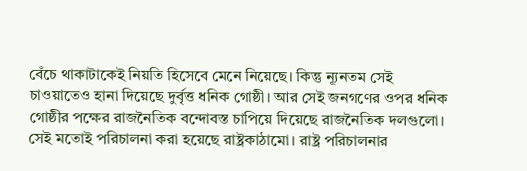বেঁচে থাকাটাকেই নিয়তি হিসেবে মেনে নিয়েছে। কিন্তু ন্যূনতম সেই চাওয়াতেও হানা দিয়েছে দুর্বৃত্ত ধনিক গোষ্ঠী। আর সেই জনগণের ওপর ধনিক গোষ্ঠীর পক্ষের রাজনৈতিক বন্দোবস্ত চাপিয়ে দিয়েছে রাজনৈতিক দলগুলো। সেই মতোই পরিচালনা করা হয়েছে রাষ্ট্রকাঠামো। রাষ্ট্র পরিচালনার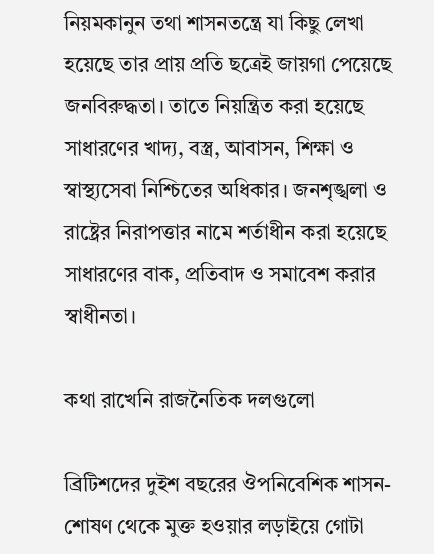নিয়মকানুন তথা শাসনতন্ত্রে যা কিছু লেখা হয়েছে তার প্রায় প্রতি ছত্রেই জায়গা পেয়েছে জনবিরুদ্ধতা। তাতে নিয়ন্ত্রিত করা হয়েছে সাধারণের খাদ্য, বস্ত্র, আবাসন, শিক্ষা ও স্বাস্থ্যসেবা নিশ্চিতের অধিকার। জনশৃঙ্খলা ও রাষ্ট্রের নিরাপত্তার নামে শর্তাধীন করা হয়েছে সাধারণের বাক, প্রতিবাদ ও সমাবেশ করার স্বাধীনতা।

কথা রাখেনি রাজনৈতিক দলগুলো

ব্রিটিশদের দুইশ বছরের ঔপনিবেশিক শাসন-শোষণ থেকে মুক্ত হওয়ার লড়াইয়ে গোটা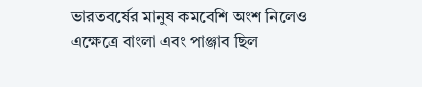ভারতবর্ষের মানুষ কমবেশি অংশ নিলেও এক্ষেত্রে বাংলা এবং পাঞ্জাব ছিল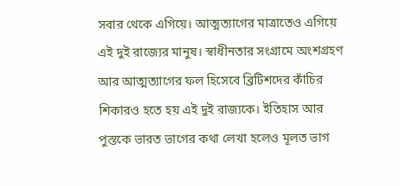সবার থেকে এগিয়ে। আত্মত্যাগের মাত্রাতেও এগিয়ে এই দুই রাজ্যের মানুষ। স্বাধীনতার সংগ্রামে অংশগ্রহণ আর আত্মত্যাগের ফল হিসেবে ব্রিটিশদের কাঁচির শিকারও হতে হয় এই দুই রাজ্যকে। ইতিহাস আর পুস্তকে ভারত ভাগের কথা লেখা হলেও মূলত ভাগ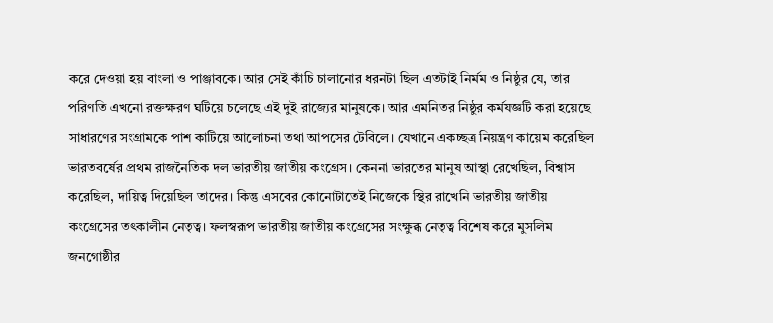করে দেওয়া হয় বাংলা ও পাঞ্জাবকে। আর সেই কাঁচি চালানোর ধরনটা ছিল এতটাই নির্মম ও নিষ্ঠুর যে, তার পরিণতি এখনো রক্তক্ষরণ ঘটিয়ে চলেছে এই দুই রাজ্যের মানুষকে। আর এমনিতর নিষ্ঠুর কর্মযজ্ঞটি করা হয়েছে সাধারণের সংগ্রামকে পাশ কাটিয়ে আলোচনা তথা আপসের টেবিলে। যেখানে একচ্ছত্র নিয়ন্ত্রণ কায়েম করেছিল ভারতবর্ষের প্রথম রাজনৈতিক দল ভারতীয় জাতীয় কংগ্রেস। কেননা ভারতের মানুষ আস্থা রেখেছিল, বিশ্বাস করেছিল, দায়িত্ব দিয়েছিল তাদের। কিন্তু এসবের কোনোটাতেই নিজেকে স্থির রাখেনি ভারতীয় জাতীয় কংগ্রেসের তৎকালীন নেতৃত্ব। ফলস্বরূপ ভারতীয় জাতীয় কংগ্রেসের সংক্ষুব্ধ নেতৃত্ব বিশেষ করে মুসলিম জনগোষ্ঠীর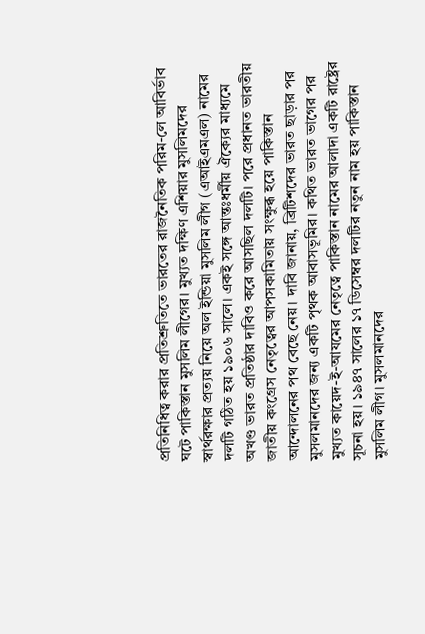প্রতিনিধিত্ব করার প্রতিশ্রুতিতে ভারতের রাজনৈতিক পরিম-লে আবির্ভাব ঘটে পাকিস্তান মুসলিম লীগের। মুখ্যত দক্ষিণ এশিয়ার মুসলিমদের স্বার্থরক্ষার প্রত্যয় নিয়ে অল ইন্ডিয়া মুসলিম লীগ (এআইএমএল) নামের দলটি গঠিত হয় ১৯০৬ সালে। একই সঙ্গে আন্তঃধর্মীয় ঐক্যের মাধ্যমে অখণ্ড ভারত প্রতিষ্ঠার দাবিও করে আসছিল দলটি। পরে প্রধানত ভারতীয় জাতীয় কংগ্রেস নেতৃত্বের আপসকামিতায় সংক্ষুব্ধ হয়ে পাকিস্তান আন্দোলনের পথ বেছে নেয়। দাবি জানায়, ব্রিটিশদের ভারত ছাড়ার পর মুসলমানদের জন্য একটি পৃথক আবাসভূমির। কথিত ভারত ভাগের পর মুখ্যত কায়েদ-ই-আযমের নেতৃত্বে পাকিস্তান নামের আলাদা একটি রাষ্ট্রের সূচনা হয়। ১৯৪৭ সালের ১৭ ডিসেম্বর দলটির নতুন নাম হয় পাকিস্তান মুসলিম লীগ। মুসলমানদের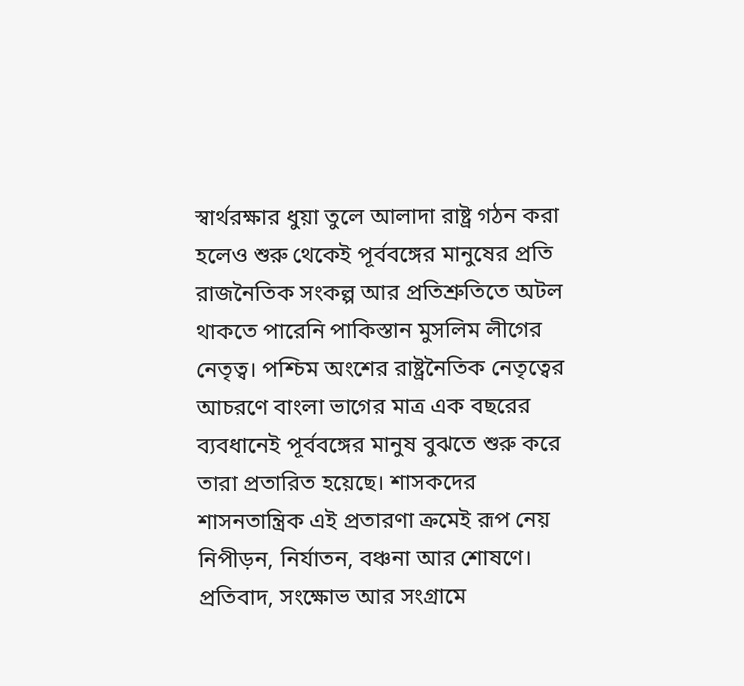স্বার্থরক্ষার ধুয়া তুলে আলাদা রাষ্ট্র গঠন করা হলেও শুরু থেকেই পূর্ববঙ্গের মানুষের প্রতি রাজনৈতিক সংকল্প আর প্রতিশ্রুতিতে অটল থাকতে পারেনি পাকিস্তান মুসলিম লীগের নেতৃত্ব। পশ্চিম অংশের রাষ্ট্রনৈতিক নেতৃত্বের আচরণে বাংলা ভাগের মাত্র এক বছরের ব্যবধানেই পূর্ববঙ্গের মানুষ বুঝতে শুরু করে তারা প্রতারিত হয়েছে। শাসকদের শাসনতান্ত্রিক এই প্রতারণা ক্রমেই রূপ নেয় নিপীড়ন, নির্যাতন, বঞ্চনা আর শোষণে। প্রতিবাদ, সংক্ষোভ আর সংগ্রামে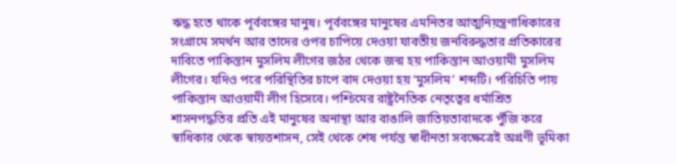ঋদ্ধ হতে থাকে পূর্ববঙ্গের মানুষ। পূর্ববঙ্গের মানুষের এমনিতর আত্মনিয়ন্ত্রণাধিকারের সংগ্রামে সমর্থন আর তাদের ওপর চাপিয়ে দেওয়া যাবতীয় জনবিরুদ্ধতার প্রতিকারের দাবিতে পাকিস্তান মুসলিম লীগের জঠর থেকে জন্ম হয় পাকিস্তান আওয়ামী মুসলিম লীগের। যদিও পরে পরিস্থিতির চাপে বাদ দেওয়া হয় ‘মুসলিম’ শব্দটি। পরিচিতি পায় পাকিস্তান আওয়ামী লীগ হিসেবে। পশ্চিমের রাষ্ট্রনৈতিক নেতৃত্বের ধর্মাশ্রিত শাসনপদ্ধতির প্রতি এই মানুষের অনাস্থা আর বাঙালি জাতিয়তাবাদকে পুঁজি করে স্বাধিকার থেকে স্বায়ত্তশাসন, সেই থেকে শেষ পর্যন্ত স্বাধীনতা সবক্ষেত্রেই অগ্রণী ভূমিকা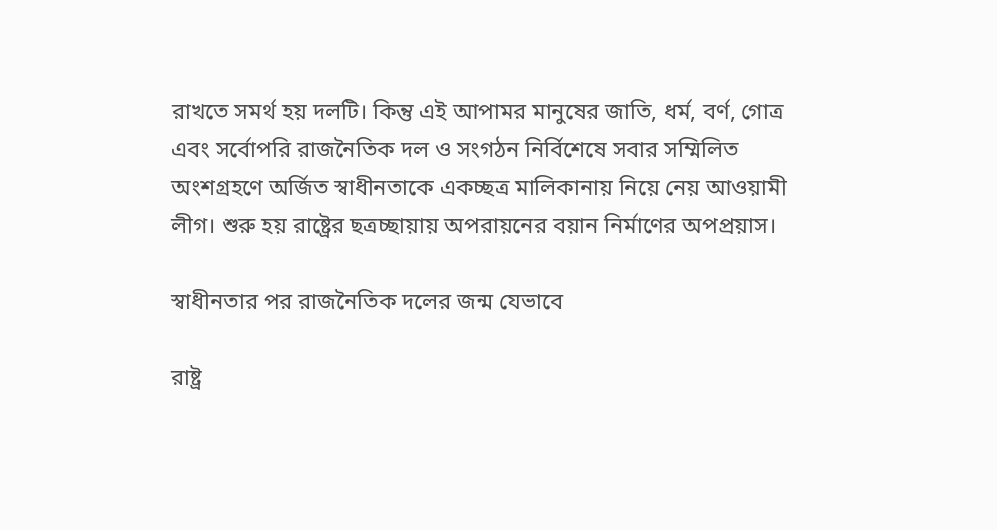রাখতে সমর্থ হয় দলটি। কিন্তু এই আপামর মানুষের জাতি, ধর্ম, বর্ণ, গোত্র এবং সর্বোপরি রাজনৈতিক দল ও সংগঠন নির্বিশেষে সবার সম্মিলিত অংশগ্রহণে অর্জিত স্বাধীনতাকে একচ্ছত্র মালিকানায় নিয়ে নেয় আওয়ামী লীগ। শুরু হয় রাষ্ট্রের ছত্রচ্ছায়ায় অপরায়নের বয়ান নির্মাণের অপপ্রয়াস।

স্বাধীনতার পর রাজনৈতিক দলের জন্ম যেভাবে

রাষ্ট্র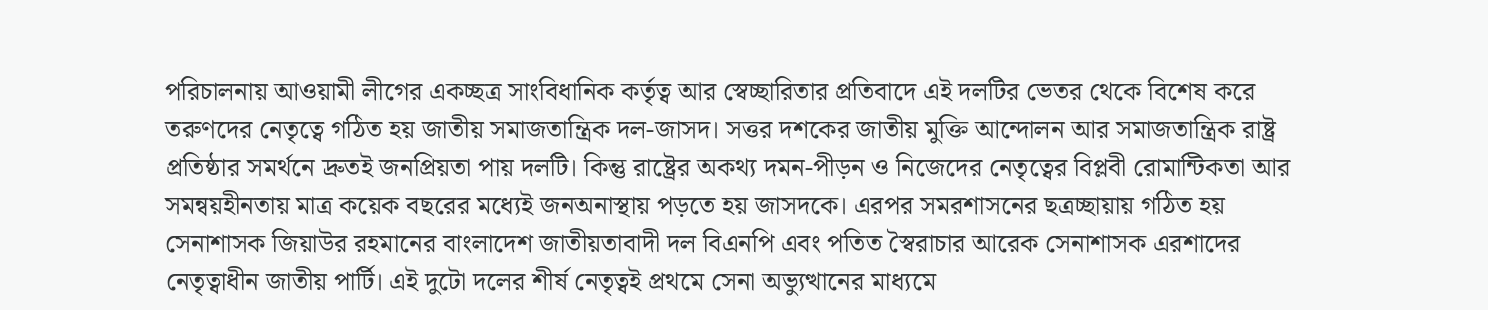পরিচালনায় আওয়ামী লীগের একচ্ছত্র সাংবিধানিক কর্তৃত্ব আর স্বেচ্ছারিতার প্রতিবাদে এই দলটির ভেতর থেকে বিশেষ করে তরুণদের নেতৃত্বে গঠিত হয় জাতীয় সমাজতান্ত্রিক দল-জাসদ। সত্তর দশকের জাতীয় মুক্তি আন্দোলন আর সমাজতান্ত্রিক রাষ্ট্র প্রতিষ্ঠার সমর্থনে দ্রুতই জনপ্রিয়তা পায় দলটি। কিন্তু রাষ্ট্রের অকথ্য দমন-পীড়ন ও নিজেদের নেতৃত্বের বিপ্লবী রোমান্টিকতা আর সমন্বয়হীনতায় মাত্র কয়েক বছরের মধ্যেই জনঅনাস্থায় পড়তে হয় জাসদকে। এরপর সমরশাসনের ছত্রচ্ছায়ায় গঠিত হয় সেনাশাসক জিয়াউর রহমানের বাংলাদেশ জাতীয়তাবাদী দল বিএনপি এবং পতিত স্বৈরাচার আরেক সেনাশাসক এরশাদের নেতৃত্বাধীন জাতীয় পার্টি। এই দুটো দলের শীর্ষ নেতৃত্বই প্রথমে সেনা অভ্যুত্থানের মাধ্যমে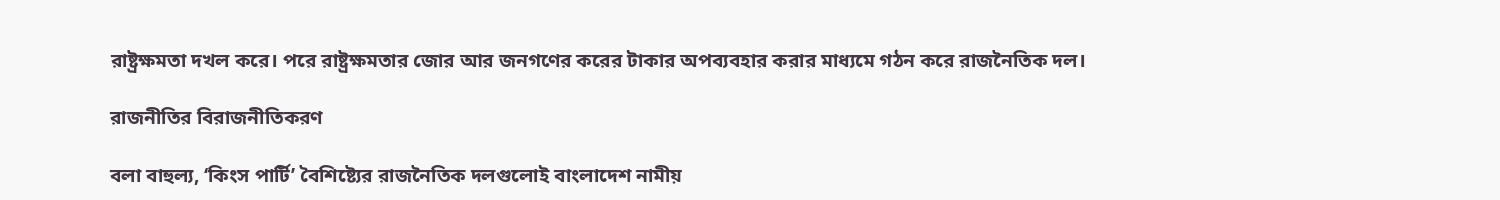রাষ্ট্রক্ষমতা দখল করে। পরে রাষ্ট্রক্ষমতার জোর আর জনগণের করের টাকার অপব্যবহার করার মাধ্যমে গঠন করে রাজনৈতিক দল।

রাজনীতির বিরাজনীতিকরণ

বলা বাহুল্য, ‘কিংস পার্টি’ বৈশিষ্ট্যের রাজনৈতিক দলগুলোই বাংলাদেশ নামীয়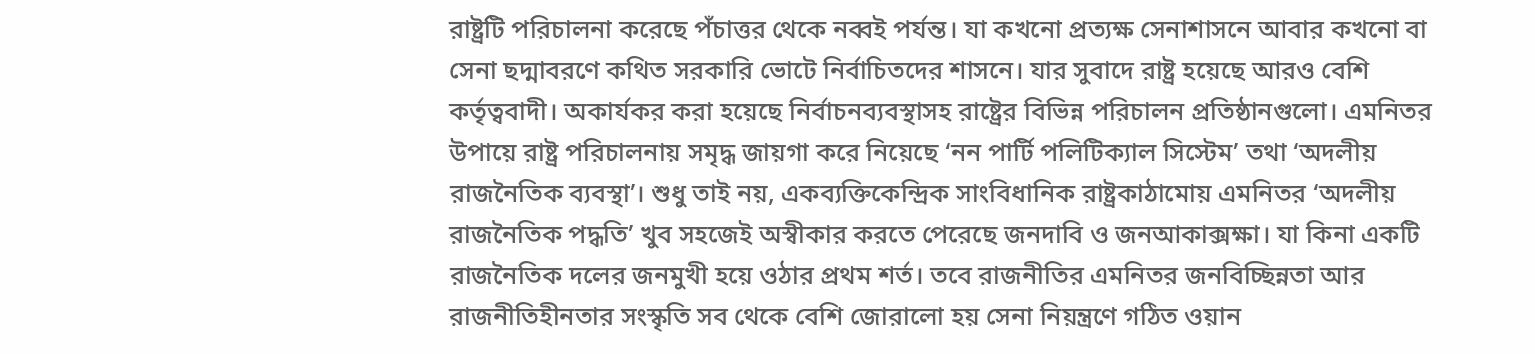রাষ্ট্রটি পরিচালনা করেছে পঁচাত্তর থেকে নব্বই পর্যন্ত। যা কখনো প্রত্যক্ষ সেনাশাসনে আবার কখনো বা সেনা ছদ্মাবরণে কথিত সরকারি ভোটে নির্বাচিতদের শাসনে। যার সুবাদে রাষ্ট্র হয়েছে আরও বেশি কর্তৃত্ববাদী। অকার্যকর করা হয়েছে নির্বাচনব্যবস্থাসহ রাষ্ট্রের বিভিন্ন পরিচালন প্রতিষ্ঠানগুলো। এমনিতর উপায়ে রাষ্ট্র পরিচালনায় সমৃদ্ধ জায়গা করে নিয়েছে ‘নন পার্টি পলিটিক্যাল সিস্টেম’ তথা ‘অদলীয় রাজনৈতিক ব্যবস্থা’। শুধু তাই নয়, একব্যক্তিকেন্দ্রিক সাংবিধানিক রাষ্ট্রকাঠামোয় এমনিতর ‘অদলীয় রাজনৈতিক পদ্ধতি’ খুব সহজেই অস্বীকার করতে পেরেছে জনদাবি ও জনআকাক্সক্ষা। যা কিনা একটি রাজনৈতিক দলের জনমুখী হয়ে ওঠার প্রথম শর্ত। তবে রাজনীতির এমনিতর জনবিচ্ছিন্নতা আর রাজনীতিহীনতার সংস্কৃতি সব থেকে বেশি জোরালো হয় সেনা নিয়ন্ত্রণে গঠিত ওয়ান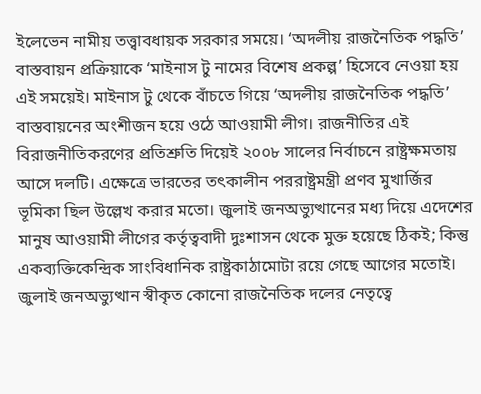ইলেভেন নামীয় তত্ত্বাবধায়ক সরকার সময়ে। ‘অদলীয় রাজনৈতিক পদ্ধতি’ বাস্তবায়ন প্রক্রিয়াকে ‘মাইনাস টু নামের বিশেষ প্রকল্প’ হিসেবে নেওয়া হয় এই সময়েই। মাইনাস টু থেকে বাঁচতে গিয়ে ‘অদলীয় রাজনৈতিক পদ্ধতি’ বাস্তবায়নের অংশীজন হয়ে ওঠে আওয়ামী লীগ। রাজনীতির এই বিরাজনীতিকরণের প্রতিশ্রুতি দিয়েই ২০০৮ সালের নির্বাচনে রাষ্ট্রক্ষমতায় আসে দলটি। এক্ষেত্রে ভারতের তৎকালীন পররাষ্ট্রমন্ত্রী প্রণব মুখার্জির ভূমিকা ছিল উল্লেখ করার মতো। জুলাই জনঅভ্যুত্থানের মধ্য দিয়ে এদেশের মানুষ আওয়ামী লীগের কর্তৃত্ববাদী দুঃশাসন থেকে মুক্ত হয়েছে ঠিকই; কিন্তু একব্যক্তিকেন্দ্রিক সাংবিধানিক রাষ্ট্রকাঠামোটা রয়ে গেছে আগের মতোই। জুলাই জনঅভ্যুত্থান স্বীকৃত কোনো রাজনৈতিক দলের নেতৃত্বে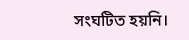সংঘটিত হয়নি।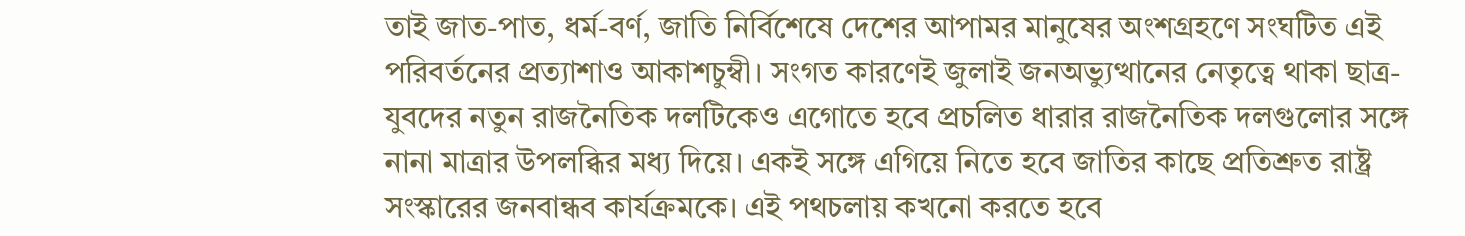তাই জাত-পাত, ধর্ম-বর্ণ, জাতি নির্বিশেষে দেশের আপামর মানুষের অংশগ্রহণে সংঘটিত এই পরিবর্তনের প্রত্যাশাও আকাশচুম্বী। সংগত কারণেই জুলাই জনঅভ্যুত্থানের নেতৃত্বে থাকা ছাত্র-যুবদের নতুন রাজনৈতিক দলটিকেও এগোতে হবে প্রচলিত ধারার রাজনৈতিক দলগুলোর সঙ্গে নানা মাত্রার উপলব্ধির মধ্য দিয়ে। একই সঙ্গে এগিয়ে নিতে হবে জাতির কাছে প্রতিশ্রুত রাষ্ট্র সংস্কারের জনবান্ধব কার্যক্রমকে। এই পথচলায় কখনো করতে হবে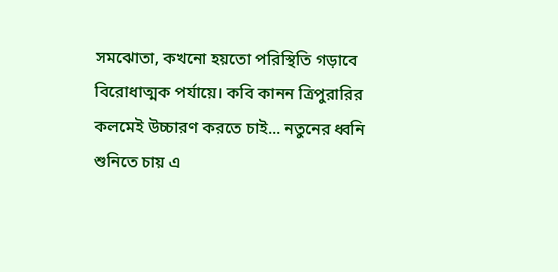সমঝোতা, কখনো হয়তো পরিস্থিতি গড়াবে বিরোধাত্মক পর্যায়ে। কবি কানন ত্রিপুরারির কলমেই উচ্চারণ করতে চাই... নতুনের ধ্বনি শুনিতে চায় এ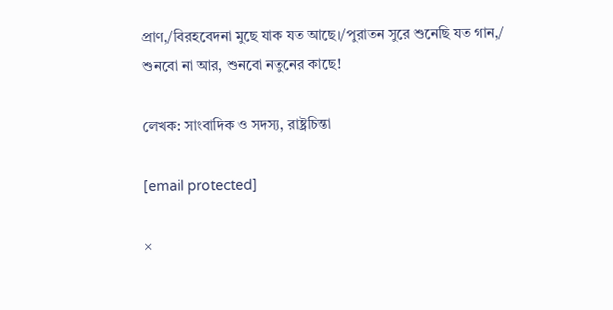প্রাণ,/বিরহবেদনা মুছে যাক যত আছে।/পুরাতন সুরে শুনেছি যত গান,/ শুনবো না আর, শুনবো নতুনের কাছে!

লেখক: সাংবাদিক ও সদস্য, রাষ্ট্রচিন্তা

[email protected]

×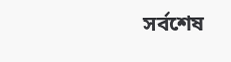সর্বশেষ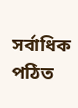সর্বাধিক পঠিত